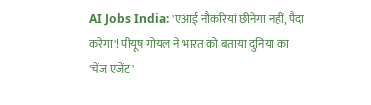AI Jobs India: 'एआई नौकरियां छीनेगा नहीं, पैदा करेगा'! पीयूष गोयल ने भारत को बताया दुनिया का 'चेंज एजेंट'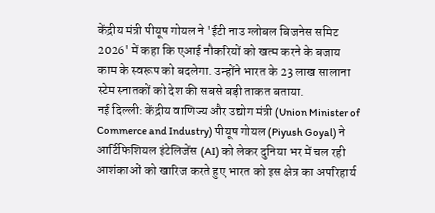केंद्रीय मंत्री पीयूष गोयल ने 'ईटी नाउ ग्लोबल बिजनेस समिट 2026' में कहा कि एआई नौकरियों को खत्म करने के बजाय काम के स्वरूप को बदलेगा. उन्होंने भारत के 23 लाख सालाना स्टेम स्नातकों को देश की सबसे बड़ी ताकत बताया.
नई दिल्ली: केंद्रीय वाणिज्य और उद्योग मंत्री (Union Minister of Commerce and Industry) पीयूष गोयल (Piyush Goyal) ने आर्टिफिशियल इंटेलिजेंस (AI) को लेकर दुनिया भर में चल रही आशंकाओं को खारिज करते हुए भारत को इस क्षेत्र का अपरिहार्य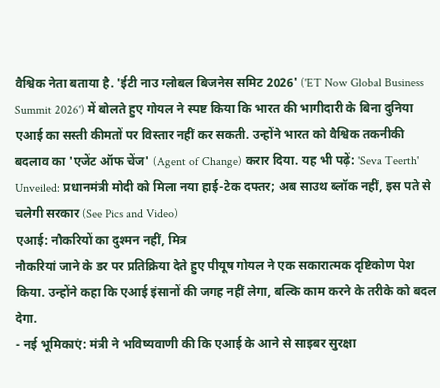वैश्विक नेता बताया है. 'ईटी नाउ ग्लोबल बिजनेस समिट 2026' ('ET Now Global Business Summit 2026') में बोलते हुए गोयल ने स्पष्ट किया कि भारत की भागीदारी के बिना दुनिया एआई का सस्ती कीमतों पर विस्तार नहीं कर सकती. उन्होंने भारत को वैश्विक तकनीकी बदलाव का 'एजेंट ऑफ चेंज' (Agent of Change) करार दिया. यह भी पढ़ें: 'Seva Teerth' Unveiled: प्रधानमंत्री मोदी को मिला नया हाई-टेक दफ्तर; अब साउथ ब्लॉक नहीं, इस पते से चलेगी सरकार (See Pics and Video)
एआई: नौकरियों का दुश्मन नहीं, मित्र
नौकरियां जाने के डर पर प्रतिक्रिया देते हुए पीयूष गोयल ने एक सकारात्मक दृष्टिकोण पेश किया. उन्होंने कहा कि एआई इंसानों की जगह नहीं लेगा, बल्कि काम करने के तरीके को बदल देगा.
- नई भूमिकाएं: मंत्री ने भविष्यवाणी की कि एआई के आने से साइबर सुरक्षा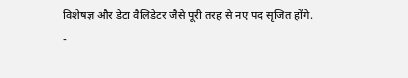विशेषज्ञ और डेटा वैलिडेटर जैसे पूरी तरह से नए पद सृजित होंगे.
-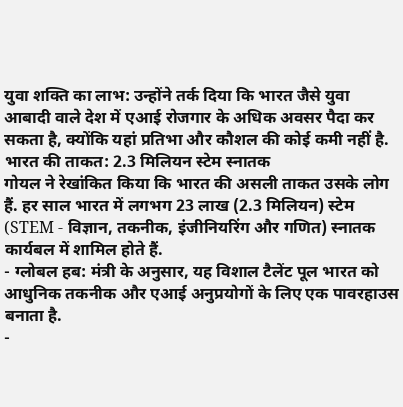युवा शक्ति का लाभ: उन्होंने तर्क दिया कि भारत जैसे युवा आबादी वाले देश में एआई रोजगार के अधिक अवसर पैदा कर सकता है, क्योंकि यहां प्रतिभा और कौशल की कोई कमी नहीं है.
भारत की ताकत: 2.3 मिलियन स्टेम स्नातक
गोयल ने रेखांकित किया कि भारत की असली ताकत उसके लोग हैं. हर साल भारत में लगभग 23 लाख (2.3 मिलियन) स्टेम (STEM - विज्ञान, तकनीक, इंजीनियरिंग और गणित) स्नातक कार्यबल में शामिल होते हैं.
- ग्लोबल हब: मंत्री के अनुसार, यह विशाल टैलेंट पूल भारत को आधुनिक तकनीक और एआई अनुप्रयोगों के लिए एक पावरहाउस बनाता है.
-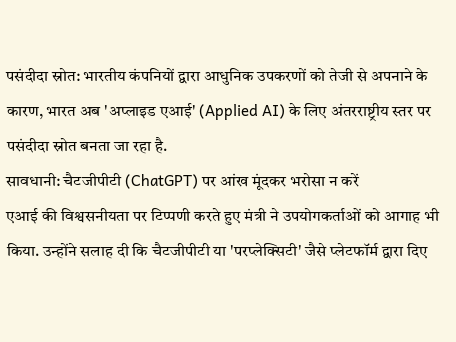पसंदीदा स्रोत: भारतीय कंपनियों द्वारा आधुनिक उपकरणों को तेजी से अपनाने के कारण, भारत अब 'अप्लाइड एआई' (Applied AI) के लिए अंतरराष्ट्रीय स्तर पर पसंदीदा स्रोत बनता जा रहा है.
सावधानी: चैटजीपीटी (ChatGPT) पर आंख मूंदकर भरोसा न करें
एआई की विश्वसनीयता पर टिप्पणी करते हुए मंत्री ने उपयोगकर्ताओं को आगाह भी किया. उन्होंने सलाह दी कि चैटजीपीटी या 'परप्लेक्सिटी' जैसे प्लेटफॉर्म द्वारा दिए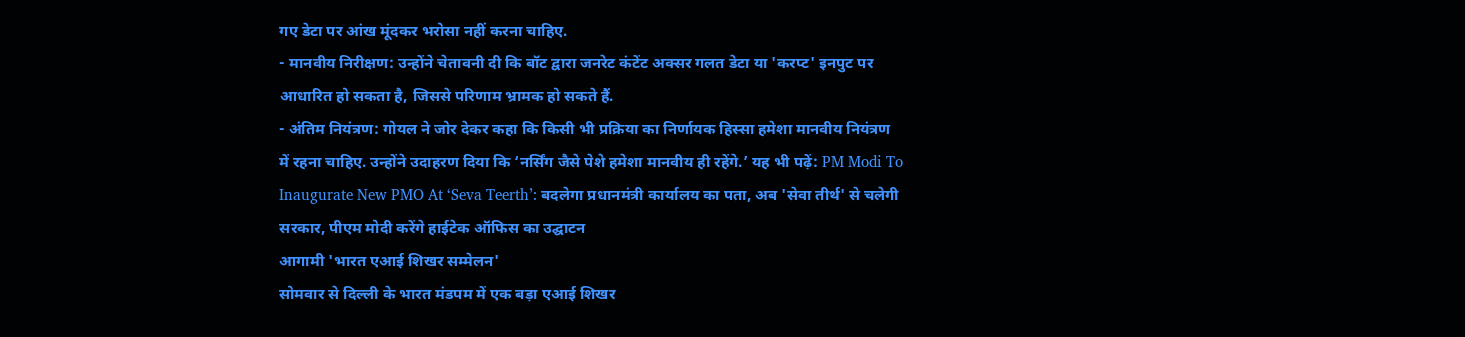गए डेटा पर आंख मूंदकर भरोसा नहीं करना चाहिए.
- मानवीय निरीक्षण: उन्होंने चेतावनी दी कि बॉट द्वारा जनरेट कंटेंट अक्सर गलत डेटा या 'करप्ट' इनपुट पर आधारित हो सकता है, जिससे परिणाम भ्रामक हो सकते हैं.
- अंतिम नियंत्रण: गोयल ने जोर देकर कहा कि किसी भी प्रक्रिया का निर्णायक हिस्सा हमेशा मानवीय नियंत्रण में रहना चाहिए. उन्होंने उदाहरण दिया कि ‘नर्सिंग जैसे पेशे हमेशा मानवीय ही रहेंगे.’ यह भी पढ़ें: PM Modi To Inaugurate New PMO At ‘Seva Teerth’: बदलेगा प्रधानमंत्री कार्यालय का पता, अब 'सेवा तीर्थ' से चलेगी सरकार, पीएम मोदी करेंगे हाईटेक ऑफिस का उद्घाटन
आगामी 'भारत एआई शिखर सम्मेलन'
सोमवार से दिल्ली के भारत मंडपम में एक बड़ा एआई शिखर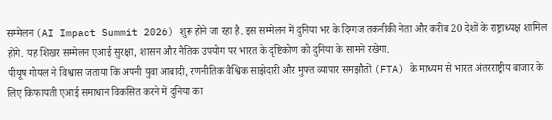सम्मेलन (AI Impact Summit 2026) शुरू होने जा रहा है. इस सम्मेलन में दुनिया भर के दिग्गज तकनीकी नेता और करीब 20 देशों के राष्ट्राध्यक्ष शामिल होंगे. यह शिखर सम्मेलन एआई सुरक्षा, शासन और नैतिक उपयोग पर भारत के दृष्टिकोण को दुनिया के सामने रखेगा.
पीयूष गोयल ने विश्वास जताया कि अपनी युवा आबादी, रणनीतिक वैश्विक साझेदारी और मुफ्त व्यापार समझौतों (FTA) के माध्यम से भारत अंतरराष्ट्रीय बाजार के लिए किफायती एआई समाधान विकसित करने में दुनिया का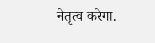नेतृत्व करेगा.